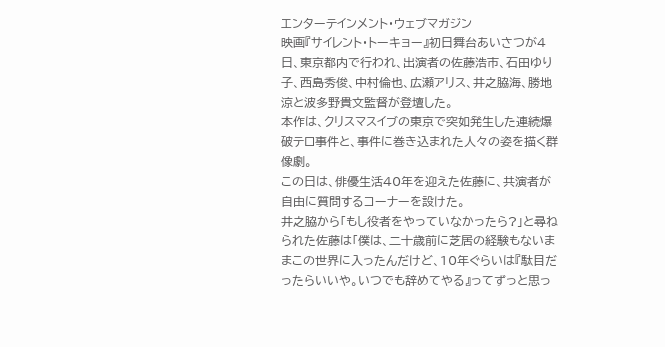エンターテインメント・ウェブマガジン
映画『サイレント・トーキョー』初日舞台あいさつが4日、東京都内で行われ、出演者の佐藤浩市、石田ゆり子、西島秀俊、中村倫也、広瀬アリス、井之脇海、勝地涼と波多野貴文監督が登壇した。
本作は、クリスマスイブの東京で突如発生した連続爆破テロ事件と、事件に巻き込まれた人々の姿を描く群像劇。
この日は、俳優生活40年を迎えた佐藤に、共演者が自由に質問するコーナーを設けた。
井之脇から「もし役者をやっていなかったら?」と尋ねられた佐藤は「僕は、二十歳前に芝居の経験もないままこの世界に入ったんだけど、10年ぐらいは『駄目だったらいいや。いつでも辞めてやる』ってずっと思っ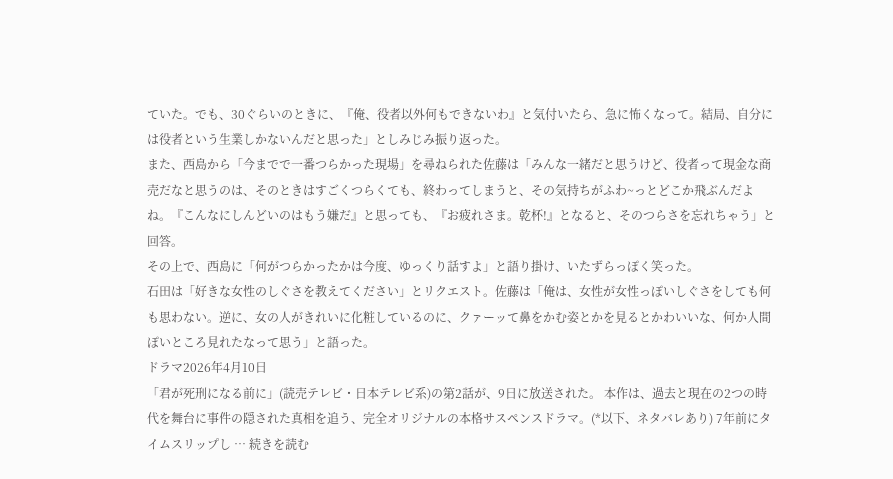ていた。でも、30ぐらいのときに、『俺、役者以外何もできないわ』と気付いたら、急に怖くなって。結局、自分には役者という生業しかないんだと思った」としみじみ振り返った。
また、西島から「今までで一番つらかった現場」を尋ねられた佐藤は「みんな一緒だと思うけど、役者って現金な商売だなと思うのは、そのときはすごくつらくても、終わってしまうと、その気持ちがふわ~っとどこか飛ぶんだよね。『こんなにしんどいのはもう嫌だ』と思っても、『お疲れさま。乾杯!』となると、そのつらさを忘れちゃう」と回答。
その上で、西島に「何がつらかったかは今度、ゆっくり話すよ」と語り掛け、いたずらっぽく笑った。
石田は「好きな女性のしぐさを教えてください」とリクエスト。佐藤は「俺は、女性が女性っぽいしぐさをしても何も思わない。逆に、女の人がきれいに化粧しているのに、クァーッて鼻をかむ姿とかを見るとかわいいな、何か人間ぽいところ見れたなって思う」と語った。
ドラマ2026年4月10日
「君が死刑になる前に」(読売テレビ・日本テレビ系)の第2話が、9日に放送された。 本作は、過去と現在の2つの時代を舞台に事件の隠された真相を追う、完全オリジナルの本格サスペンスドラマ。(*以下、ネタバレあり) 7年前にタイムスリップし … 続きを読む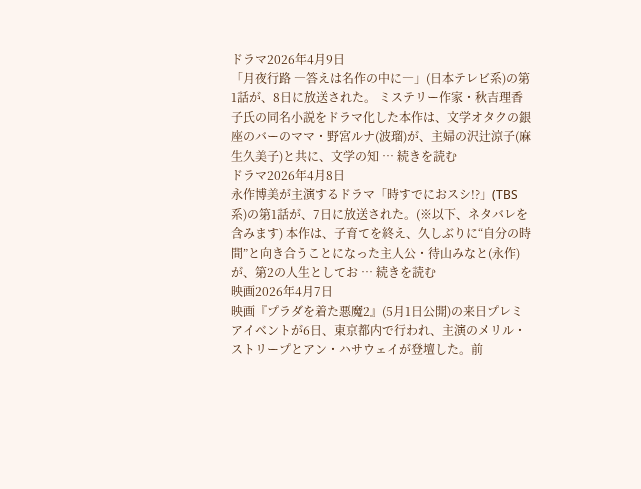ドラマ2026年4月9日
「月夜行路 ―答えは名作の中に―」(日本テレビ系)の第1話が、8日に放送された。 ミステリー作家・秋吉理香子氏の同名小説をドラマ化した本作は、文学オタクの銀座のバーのママ・野宮ルナ(波瑠)が、主婦の沢辻涼子(麻生久美子)と共に、文学の知 … 続きを読む
ドラマ2026年4月8日
永作博美が主演するドラマ「時すでにおスシ!?」(TBS系)の第1話が、7日に放送された。(※以下、ネタバレを含みます) 本作は、子育てを終え、久しぶりに“自分の時間”と向き合うことになった主人公・待山みなと(永作)が、第2の人生としてお … 続きを読む
映画2026年4月7日
映画『プラダを着た悪魔2』(5月1日公開)の来日プレミアイベントが6日、東京都内で行われ、主演のメリル・ストリープとアン・ハサウェイが登壇した。前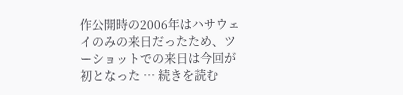作公開時の2006年はハサウェイのみの来日だったため、ツーショットでの来日は今回が初となった … 続きを読む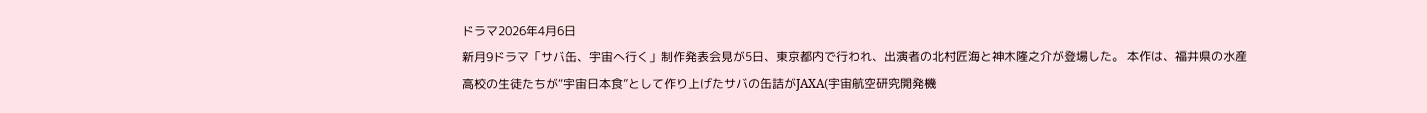ドラマ2026年4月6日
新月9ドラマ「サバ缶、宇宙へ行く」制作発表会見が5日、東京都内で行われ、出演者の北村匠海と神木隆之介が登場した。 本作は、福井県の水産高校の生徒たちが“宇宙日本食”として作り上げたサバの缶詰がJAXA(宇宙航空研究開発機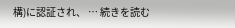構)に認証され、 … 続きを読む